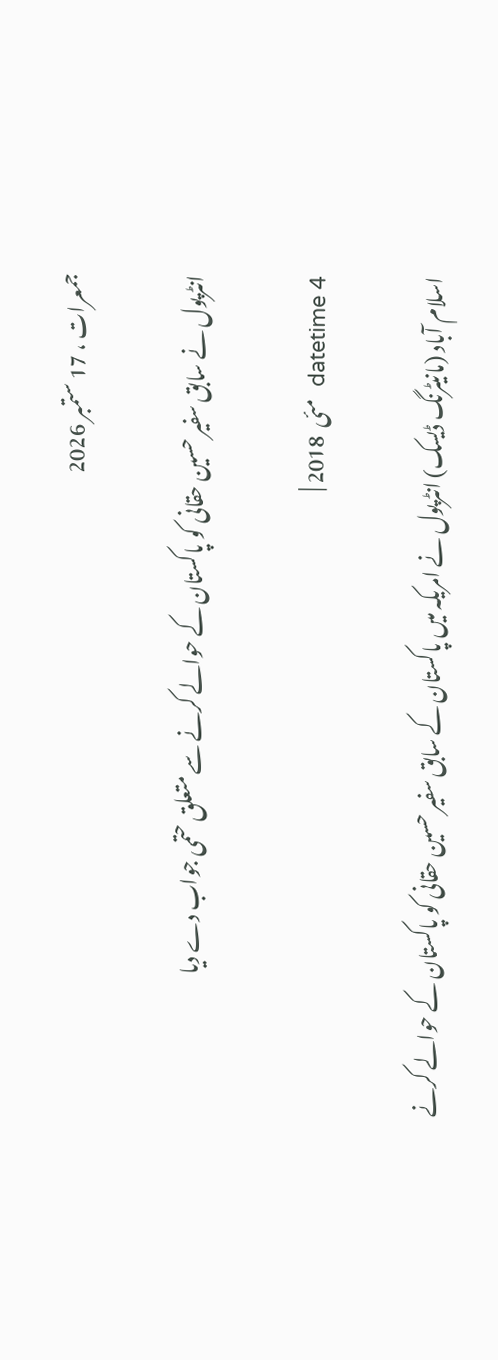جمعرات ، 17 ستمبر 2026

انٹرپول نے سابق سفیر حسین حقانی کو پاکستان کے حوالے کرنے سے متعلق حتمی جواب دے دیا

datetime 4  مئی  2018 |

اسلام آباد (مانیٹرنگ ڈیسک) انٹرپول نے امریکہ میں پاکستان کے سابق سفیر حسین حقانی کو پاکستان کے حوالے کرنے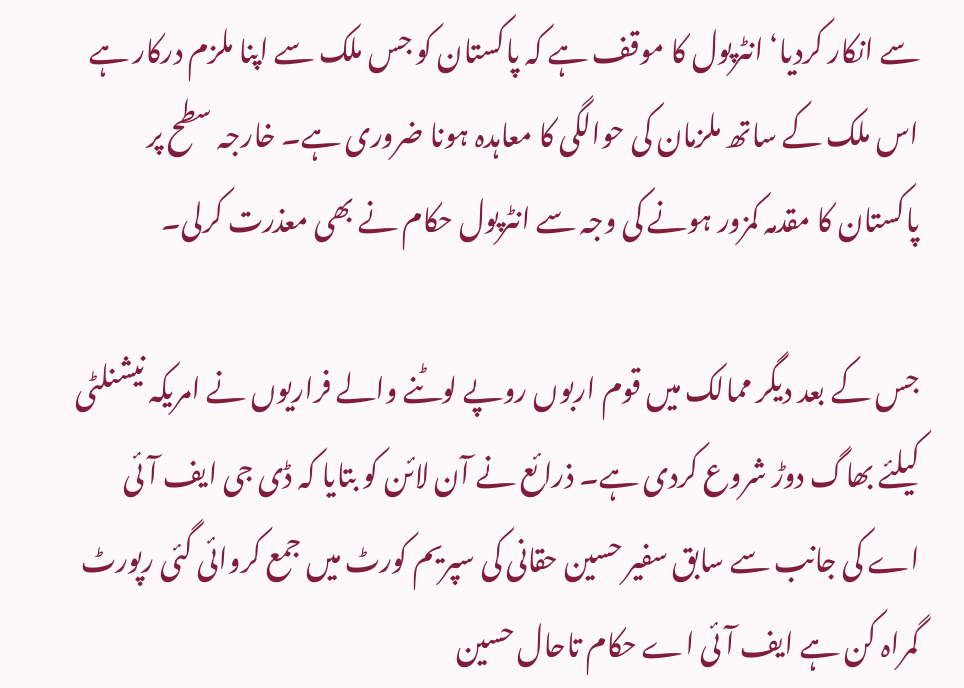سے انکار کردیا‘ انٹرپول کا موقف ہے کہ پاکستان کو جس ملک سے اپنا ملزم درکار ہے اس ملک کے ساتھ ملزمان کی حوالگی کا معاہدہ ہونا ضروری ہے۔ خارجہ سطح پر پاکستان کا مقدمہ کمزور ہونے کی وجہ سے انٹرپول حکام نے بھی معذرت کرلی۔

جس کے بعد دیگر ممالک میں قوم اربوں روپے لوٹنے والے فراریوں نے امریکہ نیشنلٹی کیلئے بھاگ دوڑ شروع کردی ہے۔ ذرائع نے آن لائن کو بتایا کہ ڈی جی ایف آئی اے کی جانب سے سابق سفیر حسین حقانی کی سپریم کورٹ میں جمع کروائی گئی رپورٹ گمراہ کن ہے ایف آئی اے حکام تاحال حسین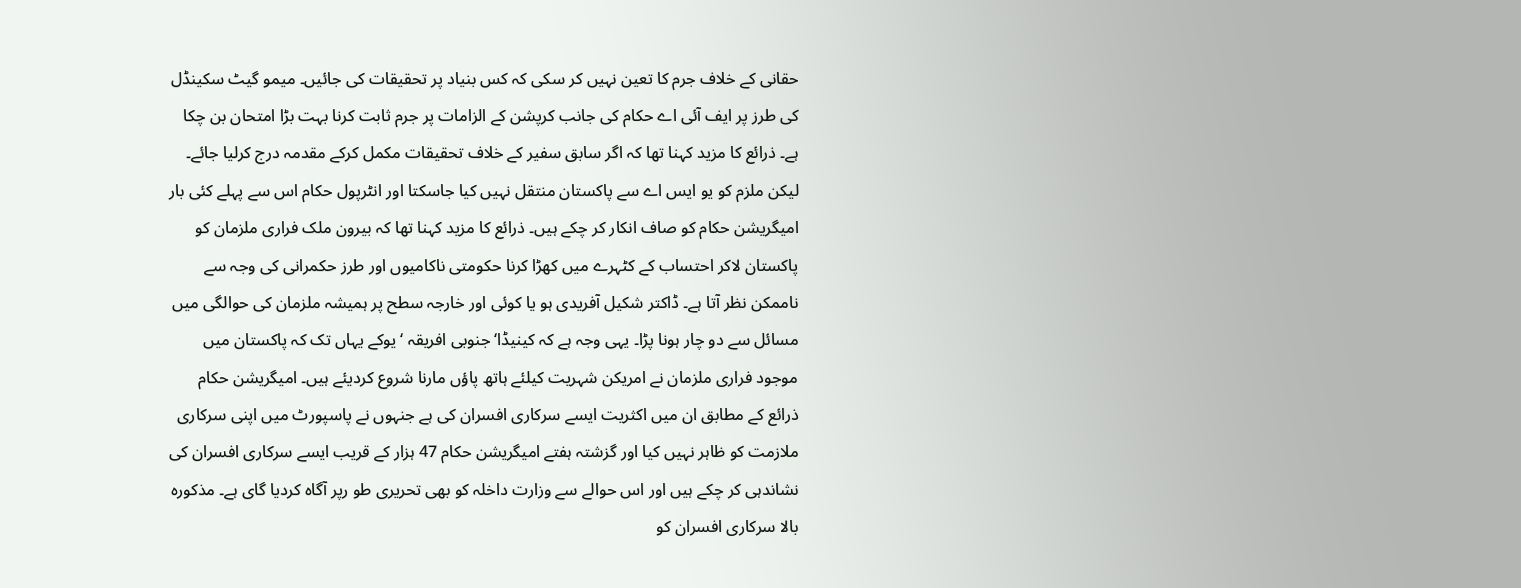حقانی کے خلاف جرم کا تعین نہیں کر سکی کہ کس بنیاد پر تحقیقات کی جائیں۔ میمو گیٹ سکینڈل کی طرز پر ایف آئی اے حکام کی جانب کرپشن کے الزامات پر جرم ثابت کرنا بہت بڑا امتحان بن چکا ہے۔ ذرائع کا مزید کہنا تھا کہ اگر سابق سفیر کے خلاف تحقیقات مکمل کرکے مقدمہ درج کرلیا جائے۔ لیکن ملزم کو یو ایس اے سے پاکستان منتقل نہیں کیا جاسکتا اور انٹرپول حکام اس سے پہلے کئی بار امیگریشن حکام کو صاف انکار کر چکے ہیں۔ ذرائع کا مزید کہنا تھا کہ بیرون ملک فراری ملزمان کو پاکستان لاکر احتساب کے کٹہرے میں کھڑا کرنا حکومتی ناکامیوں اور طرز حکمرانی کی وجہ سے ناممکن نظر آتا ہے۔ ڈاکتر شکیل آفریدی ہو یا کوئی اور خارجہ سطح پر ہمیشہ ملزمان کی حوالگی میں مسائل سے دو چار ہونا پڑا۔ یہی وجہ ہے کہ کینیڈا‘ جنوبی افریقہ ‘ یوکے یہاں تک کہ پاکستان میں موجود فراری ملزمان نے امریکن شہریت کیلئے ہاتھ پاؤں مارنا شروع کردیئے ہیں۔ امیگریشن حکام ذرائع کے مطابق ان میں اکثریت ایسے سرکاری افسران کی ہے جنہوں نے پاسپورٹ میں اپنی سرکاری ملازمت کو ظاہر نہیں کیا اور گزشتہ ہفتے امیگریشن حکام 47 ہزار کے قریب ایسے سرکاری افسران کی نشاندہی کر چکے ہیں اور اس حوالے سے وزارت داخلہ کو بھی تحریری طو رپر آگاہ کردیا گای ہے۔ مذکورہ بالا سرکاری افسران کو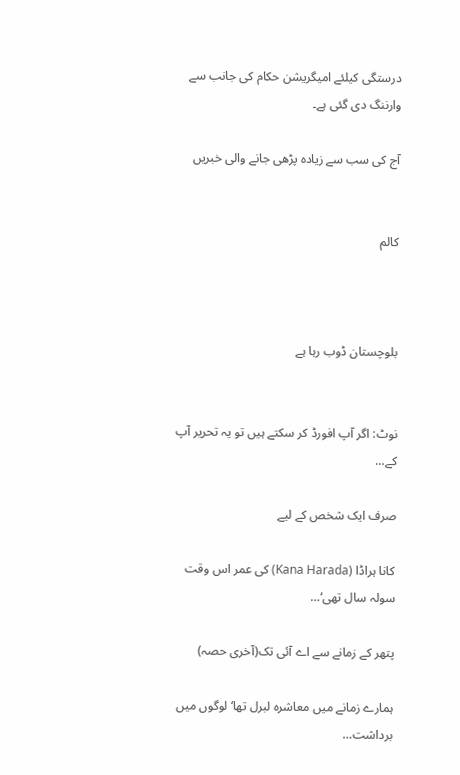درستگی کیلئے امیگریشن حکام کی جانب سے وارننگ دی گئی ہے۔

آج کی سب سے زیادہ پڑھی جانے والی خبریں


کالم



بلوچستان ڈوب رہا ہے


نوٹ: اگر آپ افورڈ کر سکتے ہیں تو یہ تحریر آپ کے…

صرف ایک شخص کے لیے

کانا ہراڈا (Kana Harada) کی عمر اس وقت سولہ سال تھی‘…

پتھر کے زمانے سے اے آئی تک(آخری حصہ)

ہمارے زمانے میں معاشرہ لبرل تھا‘ لوگوں میں برداشت…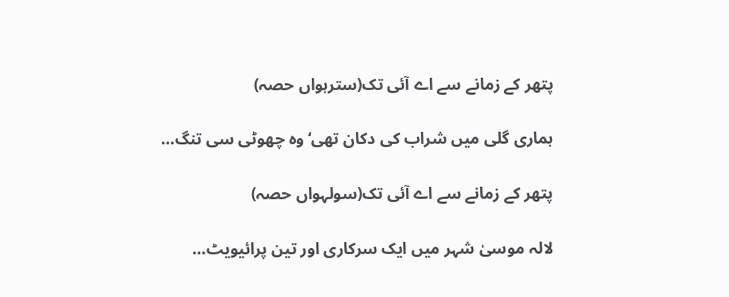پتھر کے زمانے سے اے آئی تک(سترہواں حصہ)

ہماری گلی میں شراب کی دکان تھی‘ وہ چھوٹی سی تنگ…

پتھر کے زمانے سے اے آئی تک(سولہواں حصہ)

لالہ موسیٰ شہر میں ایک سرکاری اور تین پرائیویٹ…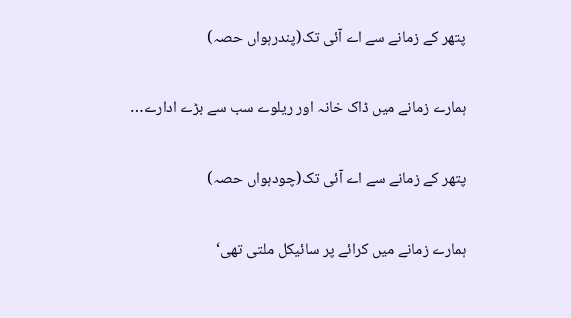پتھر کے زمانے سے اے آئی تک(پندرہواں حصہ)

ہمارے زمانے میں ڈاک خانہ اور ریلوے سب سے بڑے ادارے…

پتھر کے زمانے سے اے آئی تک(چودہواں حصہ)

ہمارے زمانے میں کرائے پر سائیکل ملتی تھی‘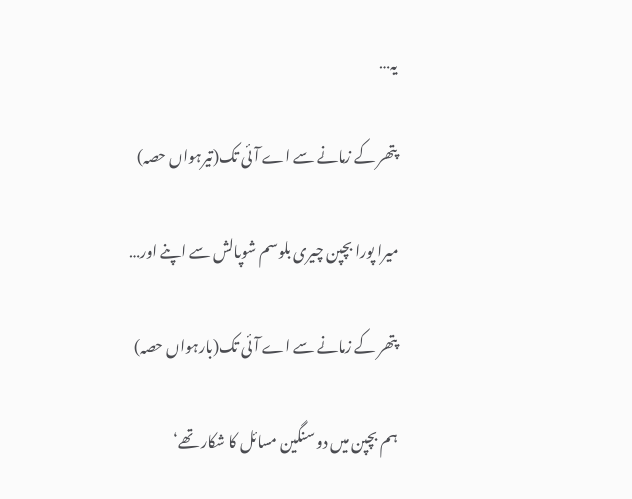یہ…

پتھر کے زمانے سے اے آئی تک(تیرہواں حصہ)

میرا پورا بچپن چیری بلوسم شوپالش سے اپنے اور…

پتھر کے زمانے سے اے آئی تک(بارہواں حصہ)

ہم بچپن میں دو سنگین مسائل کا شکار تھے‘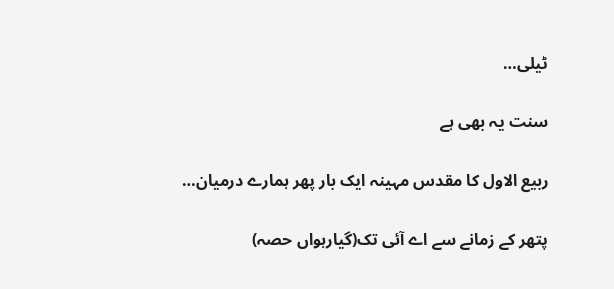ٹیلی…

سنت یہ بھی ہے

ربیع الاول کا مقدس مہینہ ایک بار پھر ہمارے درمیان…

پتھر کے زمانے سے اے آئی تک(گیارہواں حصہ)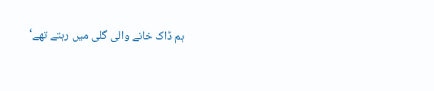ہم ڈاک خانے والی گلی میں رہتے تھے‘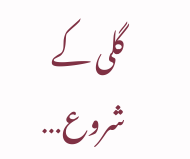گلی کے شروع…